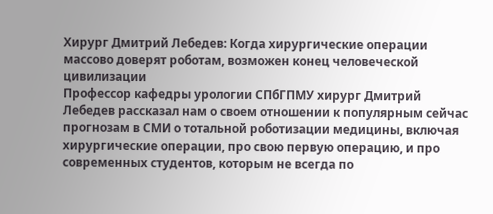Хирург Дмитрий Лебедев: Когда хирургические операции массово доверят роботам, возможен конец человеческой цивилизации
Профессор кафедры урологии СПбГПМУ хирург Дмитрий Лебедев рассказал нам о своем отношении к популярным сейчас прогнозам в СМИ о тотальной роботизации медицины, включая хирургические операции, про свою первую операцию, и про современных студентов, которым не всегда по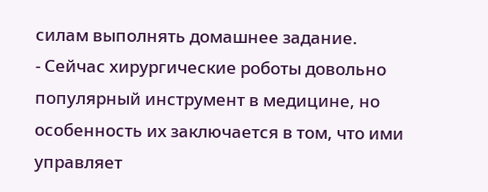силам выполнять домашнее задание.
- Сейчас хирургические роботы довольно популярный инструмент в медицине, но особенность их заключается в том, что ими управляет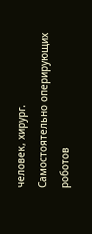человек, хирург. Самостоятельно оперирующих роботов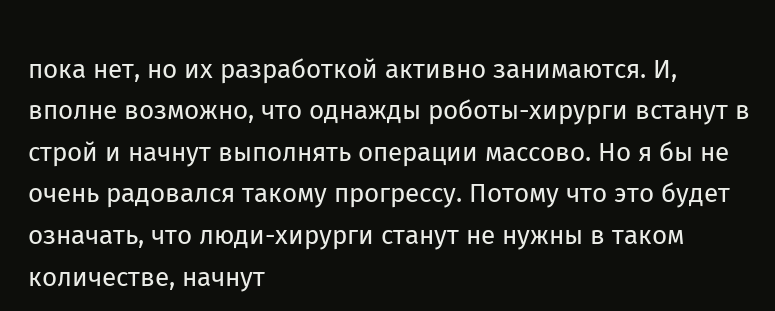пока нет, но их разработкой активно занимаются. И, вполне возможно, что однажды роботы-хирурги встанут в строй и начнут выполнять операции массово. Но я бы не очень радовался такому прогрессу. Потому что это будет означать, что люди-хирурги станут не нужны в таком количестве, начнут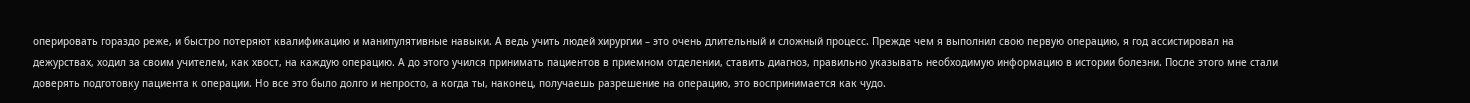оперировать гораздо реже, и быстро потеряют квалификацию и манипулятивные навыки. А ведь учить людей хирургии – это очень длительный и сложный процесс. Прежде чем я выполнил свою первую операцию, я год ассистировал на дежурствах, ходил за своим учителем, как хвост, на каждую операцию. А до этого учился принимать пациентов в приемном отделении, ставить диагноз, правильно указывать необходимую информацию в истории болезни. После этого мне стали доверять подготовку пациента к операции. Но все это было долго и непросто, а когда ты, наконец, получаешь разрешение на операцию, это воспринимается как чудо.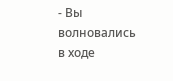- Вы волновались в ходе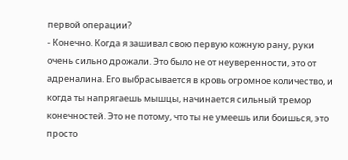первой операции?
- Конечно. Когда я зашивал свою первую кожную рану, руки очень сильно дрожали. Это было не от неуверенности, это от адреналина. Его выбрасывается в кровь огромное количество, и когда ты напрягаешь мышцы, начинается сильный тремор конечностей. Это не потому, что ты не умеешь или боишься, это просто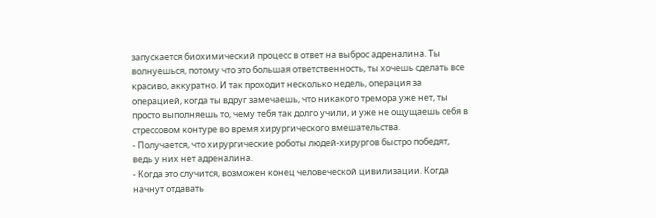запускается биохимический процесс в ответ на выброс адреналина. Ты волнуешься, потому что это большая ответственность, ты хочешь сделать все красиво, аккуратно. И так проходит несколько недель, операция за операцией, когда ты вдруг замечаешь, что никакого тремора уже нет, ты просто выполняешь то, чему тебя так долго учили, и уже не ощущаешь себя в стрессовом контуре во время хирургического вмешательства.
- Получается, что хирургические роботы людей-хирургов быстро победят, ведь у них нет адреналина.
- Когда это случится, возможен конец человеческой цивилизации. Когда начнут отдавать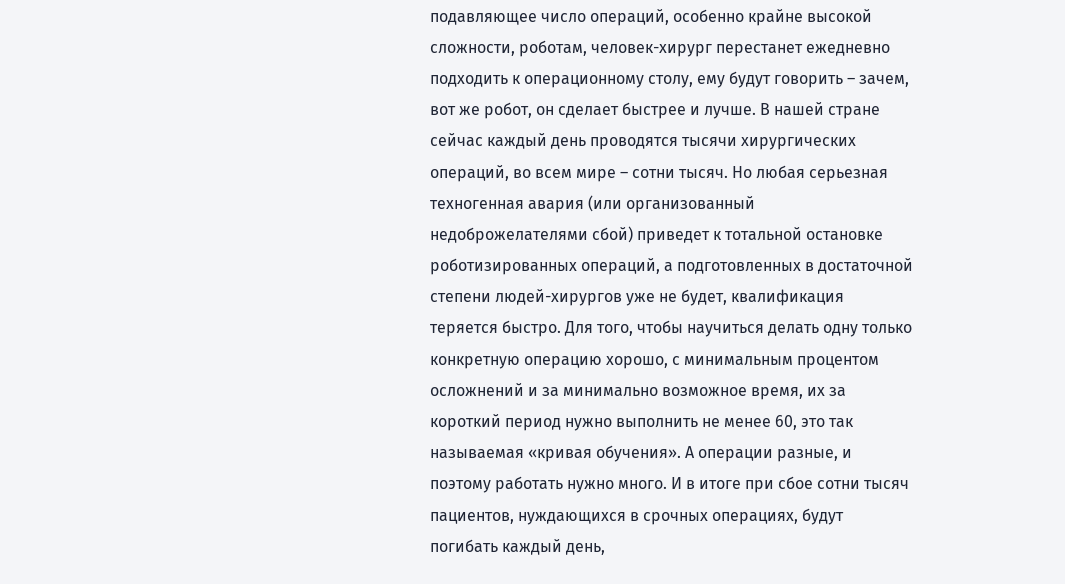подавляющее число операций, особенно крайне высокой сложности, роботам, человек-хирург перестанет ежедневно подходить к операционному столу, ему будут говорить – зачем, вот же робот, он сделает быстрее и лучше. В нашей стране сейчас каждый день проводятся тысячи хирургических операций, во всем мире – сотни тысяч. Но любая серьезная техногенная авария (или организованный недоброжелателями сбой) приведет к тотальной остановке роботизированных операций, а подготовленных в достаточной степени людей-хирургов уже не будет, квалификация теряется быстро. Для того, чтобы научиться делать одну только конкретную операцию хорошо, с минимальным процентом осложнений и за минимально возможное время, их за короткий период нужно выполнить не менее 60, это так называемая «кривая обучения». А операции разные, и поэтому работать нужно много. И в итоге при сбое сотни тысяч пациентов, нуждающихся в срочных операциях, будут погибать каждый день,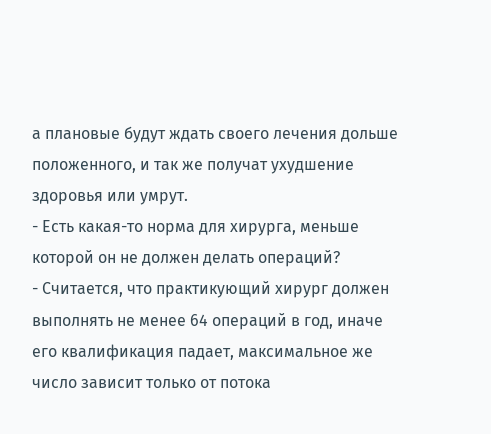а плановые будут ждать своего лечения дольше положенного, и так же получат ухудшение здоровья или умрут.
- Есть какая-то норма для хирурга, меньше которой он не должен делать операций?
- Считается, что практикующий хирург должен выполнять не менее 64 операций в год, иначе его квалификация падает, максимальное же число зависит только от потока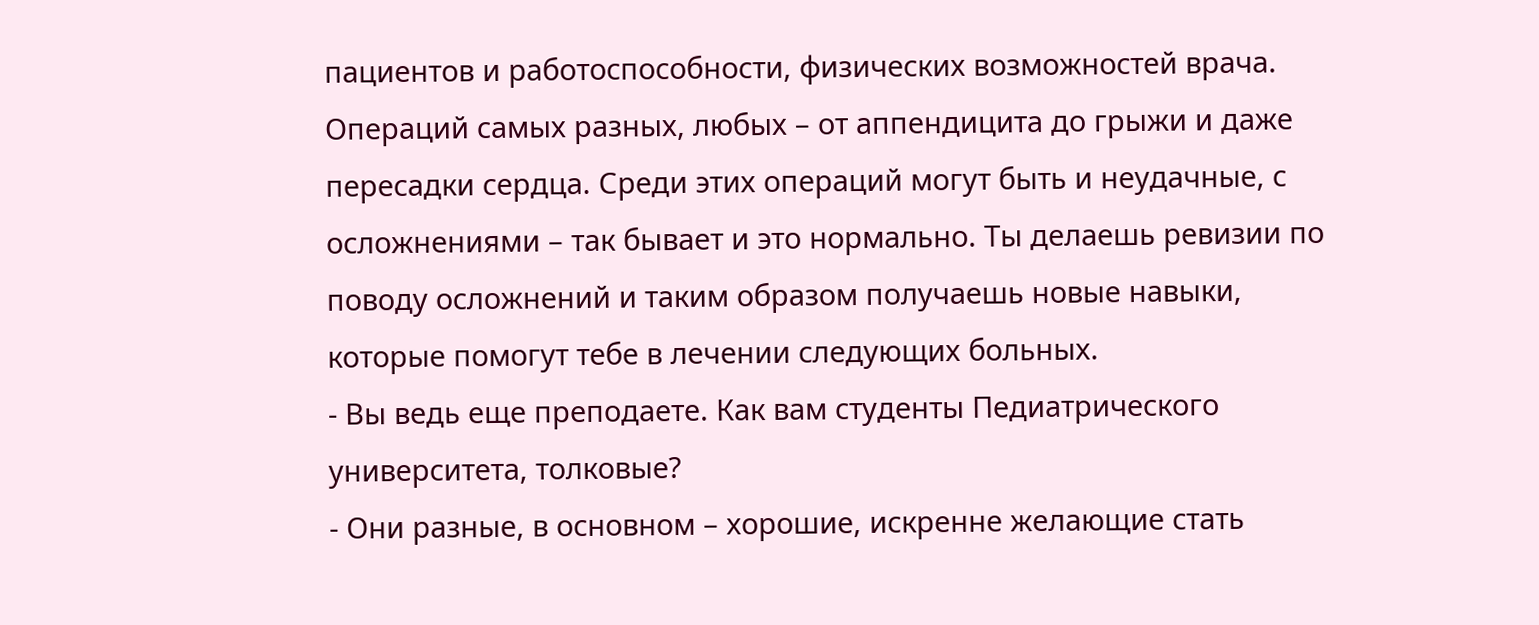пациентов и работоспособности, физических возможностей врача. Операций самых разных, любых – от аппендицита до грыжи и даже пересадки сердца. Среди этих операций могут быть и неудачные, с осложнениями – так бывает и это нормально. Ты делаешь ревизии по поводу осложнений и таким образом получаешь новые навыки, которые помогут тебе в лечении следующих больных.
- Вы ведь еще преподаете. Как вам студенты Педиатрического университета, толковые?
- Они разные, в основном – хорошие, искренне желающие стать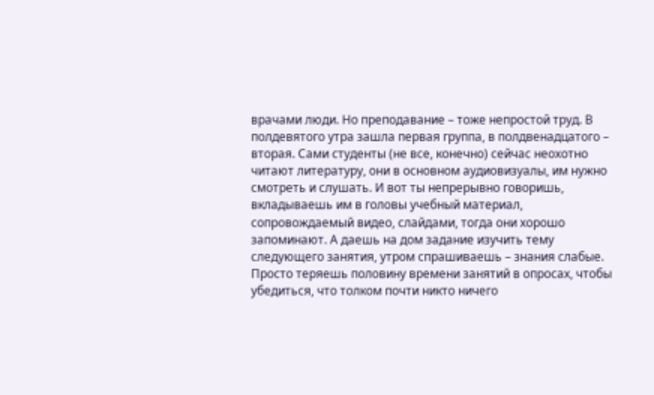врачами люди. Но преподавание – тоже непростой труд. В полдевятого утра зашла первая группа, в полдвенадцатого – вторая. Сами студенты (не все, конечно) сейчас неохотно читают литературу, они в основном аудиовизуалы, им нужно смотреть и слушать. И вот ты непрерывно говоришь, вкладываешь им в головы учебный материал, сопровождаемый видео, слайдами, тогда они хорошо запоминают. А даешь на дом задание изучить тему следующего занятия, утром спрашиваешь – знания слабые. Просто теряешь половину времени занятий в опросах, чтобы убедиться, что толком почти никто ничего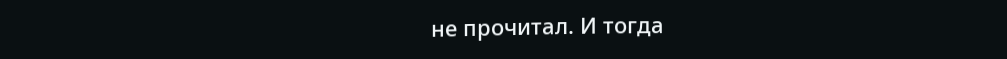не прочитал. И тогда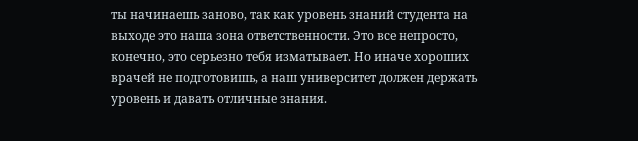ты начинаешь заново, так как уровень знаний студента на выходе это наша зона ответственности. Это все непросто, конечно, это серьезно тебя изматывает. Но иначе хороших врачей не подготовишь, а наш университет должен держать уровень и давать отличные знания.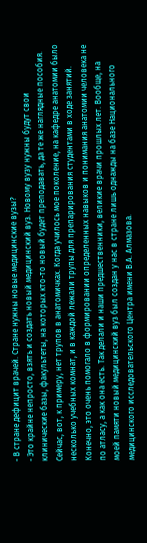- В стране дефицит врачей. Стране нужны новые медицинские вузы?
- Это крайне непросто, взять и создать новый медицинский вуз. Новому вузу нужны будут свои клинические базы, факультеты, на которых кто-то новый будет преподавать, да те же наглядные пособия. Сейчас, вот, к примеру, нет трупов в анатомичках. Когда училось мое поколение, на кафедре анатомии было несколько учебных комнат, и в каждой лежали трупы для препарирования студентами в ходе занятий. Конечно, это очень помогало в формировании определенных навыков и понимания анатомии человека не по атласу, а как она есть. Так делали и наши предшественники, великие врачи прошлых лет. Вообще, на моей памяти новый медицинский вуз был создан у нас в стране лишь однажды на базе Национального медицинского исследовательского Центра имени В.А. Алмазова.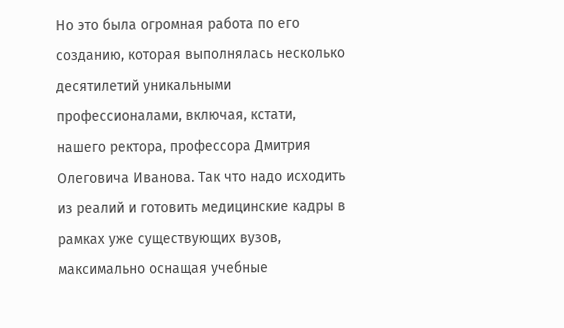Но это была огромная работа по его созданию, которая выполнялась несколько десятилетий уникальными профессионалами, включая, кстати, нашего ректора, профессора Дмитрия Олеговича Иванова. Так что надо исходить из реалий и готовить медицинские кадры в рамках уже существующих вузов, максимально оснащая учебные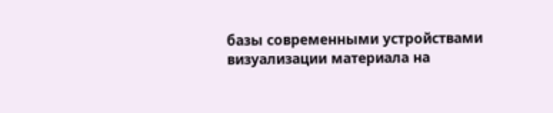базы современными устройствами визуализации материала на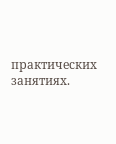практических занятиях.